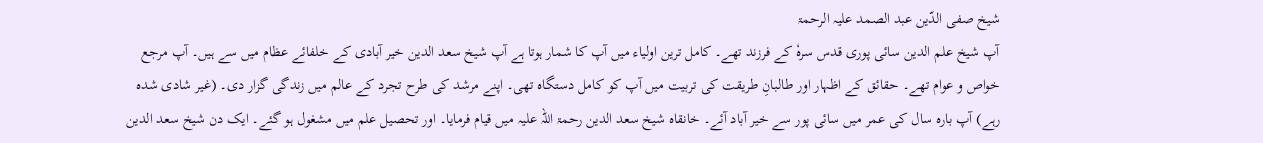شیخ صفی الدّین عبد الصمد علیہ الرحمۃ
آپ شیخ علم الدین سائی پوری قدس سرہٗ کے فرزند تھے۔ کامل ترین اولیاء میں آپ کا شمار ہوتا ہے آپ شیخ سعد الدین خیر آبادی کے خلفائے عظام میں سے ہیں۔ آپ مرجع خواص و عوام تھے۔ حقائق کے اظہار اور طالبانِ طریقت کی تربیت میں آپ کو کامل دستگاہ تھی۔ اپنے مرشد کی طرح تجرد کے عالم میں زندگی گزار دی۔ (غیر شادی شدہ رہے) آپ بارہ سال کی عمر میں سائی پور سے خیر آباد آئے۔ خانقاہ شیخ سعد الدین رحمۃ اللہ علیہ میں قیام فرمایا۔ اور تحصیل علم میں مشغول ہو گئے۔ ایک دن شیخ سعد الدین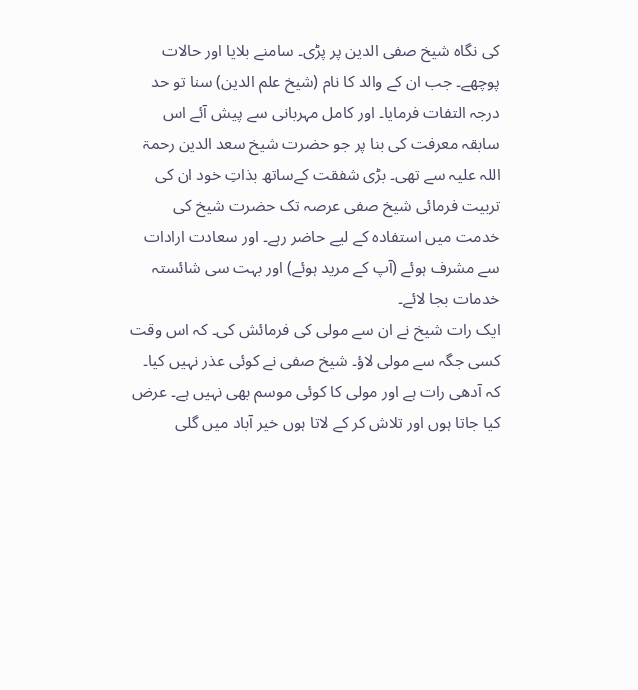کی نگاہ شیخ صفی الدین پر پڑی۔ سامنے بلایا اور حالات پوچھے۔ جب ان کے والد کا نام (شیخ علم الدین) سنا تو حد درجہ التفات فرمایا۔ اور کامل مہربانی سے پیش آئے اس سابقہ معرفت کی بنا پر جو حضرت شیخ سعد الدین رحمۃ اللہ علیہ سے تھی۔ بڑی شفقت کےساتھ بذاتِ خود ان کی تربیت فرمائی شیخ صفی عرصہ تک حضرت شیخ کی خدمت میں استفادہ کے لیے حاضر رہے۔ اور سعادت ارادات سے مشرف ہوئے (آپ کے مرید ہوئے) اور بہت سی شائستہ خدمات بجا لائے۔
ایک رات شیخ نے ان سے مولی کی فرمائش کی۔ کہ اس وقت کسی جگہ سے مولی لاؤ۔ شیخ صفی نے کوئی عذر نہیں کیا۔ کہ آدھی رات ہے اور مولی کا کوئی موسم بھی نہیں ہے۔ عرض کیا جاتا ہوں اور تلاش کر کے لاتا ہوں خیر آباد میں گلی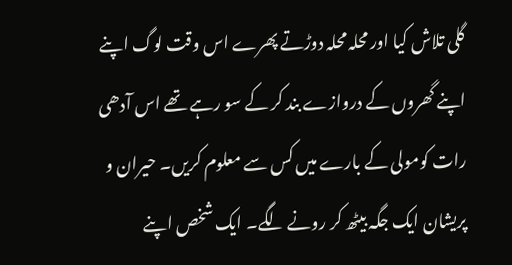گلی تلاش کیا اور محلہ محلہ دوڑتے پھرے اس وقت لوگ اپنے اپنے گھروں کے دروازے بند کر کے سو رہے تھے اس آدھی رات کومولی کے بارے میں کس سے معلوم کریں۔ حیران و پریشان ایک جگہ بیٹھ کر رونے لگے۔ ایک شخص اپنے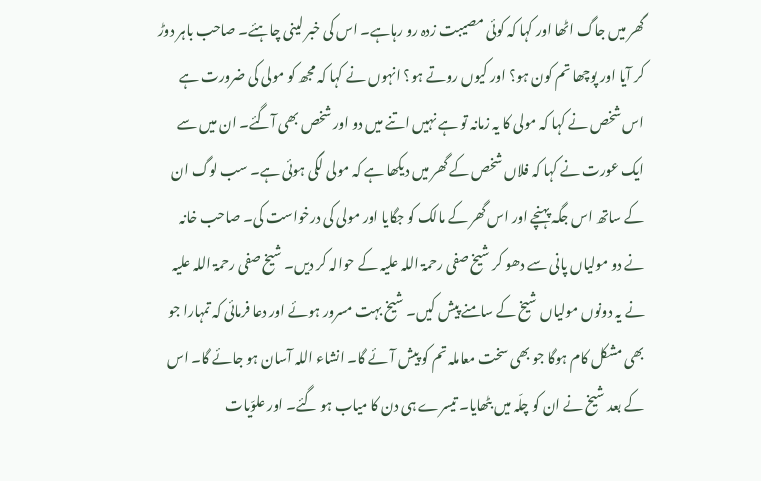گھر میں جاگ اٹھا اور کہا کہ کوئی مصیبت زدہ رو رہاہے۔ اس کی خبر لینی چاہئے۔ صاحب باہر دوڑ کر آیا اور پوچھا تم کون ہو؟ اور کیوں روتے ہو؟ انہوں نے کہا کہ مجھ کو مولی کی ضرورت ہے اس شخص نے کہا کہ مولی کا یہ زمانہ تو ہے نہیں اتنے میں دو اور شخص بھی آگئے۔ ان میں سے ایک عورت نے کہا کہ فلاں شخص کے گھر میں دیکھا ہے کہ مولی لگی ہوئی ہے۔ سب لوگ ان کے ساتھ اس جگہ پہنچے اور اس گھر کے مالک کو جگایا اور مولی کی درخواست کی۔ صاحب خانہ نے دو مولیاں پانی سے دھو کر شیخ صفی رحمۃ اللہ علیہ کے حوالہ کر دیں۔ شیخ صفی رحمۃ اللہ علیہ نے یہ دونوں مولیاں شیخ کے سامنے پیش کیں۔ شیخ بہت مسرور ہوئے اور دعا فرمائی کہ تمہارا جو بھی مشکل کام ہوگا جو بھی سخت معاملہ تم کو پیش آئے گا۔ انشاء اللہ آسان ہو جائے گا۔ اس کے بعد شیخ نے ان کو چلّہ میں بٹھایا۔ تیسرے ہی دن کا میاب ہو گئے۔ اور علوّیات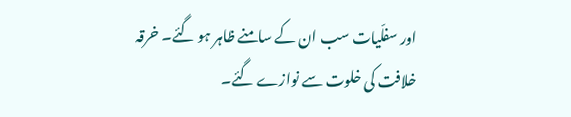اور سفلّیات سب ان کے سامنے ظاہر ہو گئے۔ خرقہ خلافت کی خلوت سے نوازے گئے۔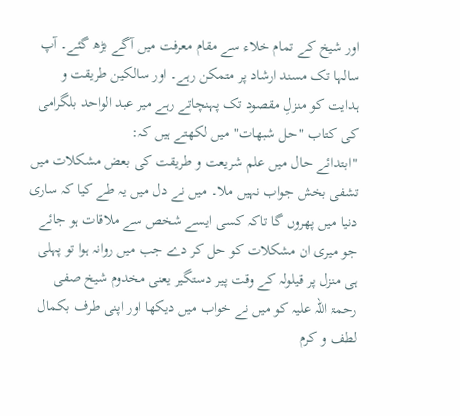اور شیخ کے تمام خلاء سے مقام معرفت میں آگے بڑھ گئے۔ آپ سالہا تک مسند ارشاد پر متمکن رہے۔ اور سالکین طریقت و ہدایت کو منزلِ مقصود تک پہنچاتے رہے میر عبد الواحد بلگرامی کی کتاب "حل شبھات" میں لکھتے ہیں کہ:
"ابتدائے حال میں علم شریعت و طریقت کی بعض مشکلات میں تشفی بخش جواب نہیں ملا۔ میں نے دل میں یہ طے کیا کہ ساری دنیا میں پھروں گا تاکہ کسی ایسے شخص سے ملاقات ہو جائے جو میری ان مشکلات کو حل کر دے جب میں روانہ ہوا تو پہلی ہی منزل پر قیلولہ کے وقت پیر دستگیر یعنی مخدوم شیخ صفی رحمۃ اللہ علیہ کو میں نے خواب میں دیکھا اور اپنی طرف بکمال لطف و کرم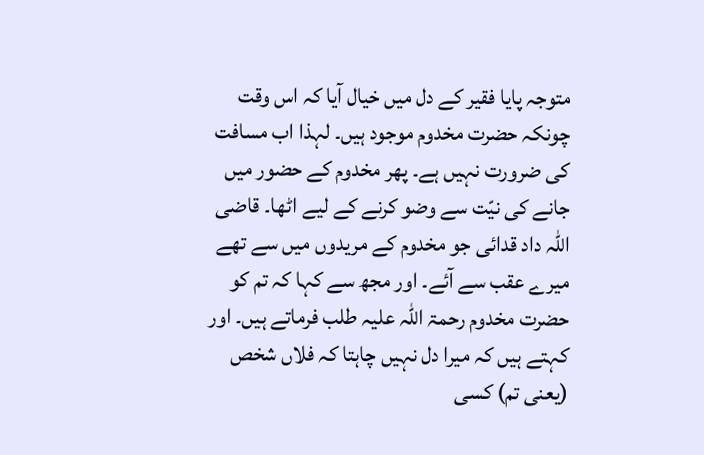متوجہ پایا فقیر کے دل میں خیال آیا کہ اس وقت چونکہ حضرت مخدوم موجود ہیں۔ لہذا اب مسافت کی ضرورت نہیں ہے۔ پھر مخدوم کے حضور میں جانے کی نیّت سے وضو کرنے کے لیے اٹھا۔ قاضی اللہ داد قدائی جو مخدوم کے مریدوں میں سے تھے میرے عقب سے آئے۔ اور مجھ سے کہا کہ تم کو حضرت مخدوم رحمۃ اللہ علیہ طلب فرماتے ہیں۔ اور کہتے ہیں کہ میرا دل نہیں چاہتا کہ فلاں شخص (یعنی تم) کسی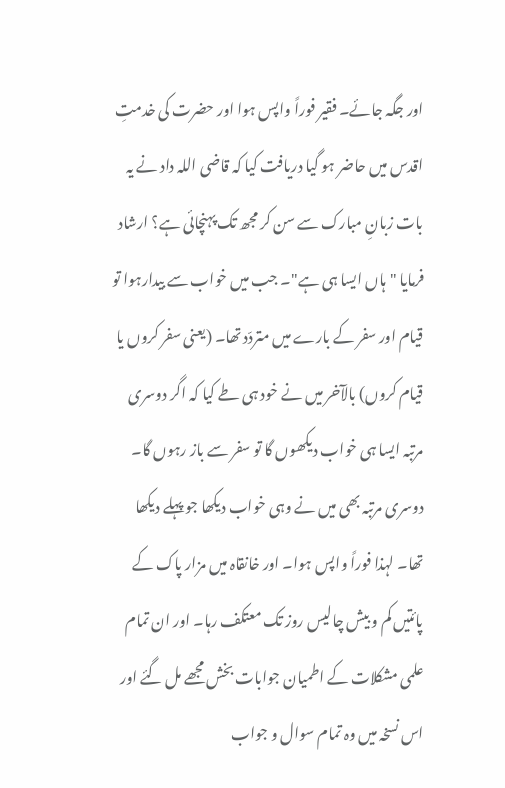اور جگہ جائے۔ فقیر فوراً واپس ہوا اور حضرت کی خدمتِ اقدس میں حاضر ہو گیا دریافت کیا کہ قاضی اللہ داد نے یہ بات زبانِ مبارک سے سن کر مجھ تک پہنچائی ہے؟ ارشاد فرمایا "ہاں ایسا ہی ہے"۔ جب میں خواب سے بیدارہوا تو قیام اور سفر کے بارے میں متردّد تھا۔ (یعنی سفر کروں یا قیام کروں) بالآخر میں نے خود ہی طے کیا کہ اگر دوسری مرتبہ ایسا ہی خواب دیکھوں گا تو سفر سے باز رہوں گا۔ دوسری مرتبہ بھی میں نے وہی خواب دیکھا جو پہلے دیکھا تھا۔ لہذا فوراً واپس ہوا۔ اور خانقاہ میں مزار پاک کے پائتیں کم و بیش چالیس روز تک معتکف رہا۔ اور ان تمام علمی مشکلات کے اطمیان جوابات بخش مجھے مل گئے اور اس نسخہ میں وہ تمام سوال و جواب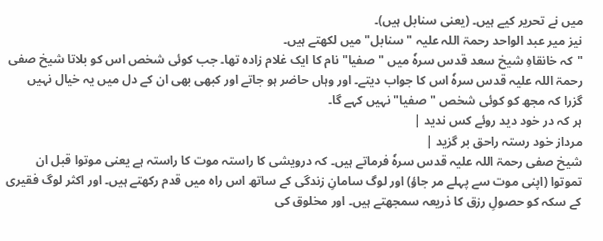میں نے تحریر کیے ہیں۔ (یعنی سنابل ہیں)۔
نیز میر عبد الواحد رحمۃ اللہ علیہ "سنابل" میں لکھتے ہیں۔
"کہ خانقاہِ شیخ سعد قدس سرہٗ میں "صفیا" نام کا ایک غلام زادہ تھا۔ جب کوئی شخص اس کو بلاتا شیخ صفی رحمۃ اللہ علیہ قدس سرہٗ اس کا جواب دیتے۔ اور وہاں حاضر ہو جاتے اور کبھی بھی ان کے دل میں یہ خیال نہیں گزرا کہ مجھ کو کوئی شخص "صفیا" نہیں کہے گا۔
ہر کہ در خود دید روئے کس ندید |
مرداز خود رستہ راحق بر گزید |
شیخ صفی رحمۃ اللہ علیہ قدس سرہٗ فرماتے ہیں۔ کہ درویشی کا راستہ موت کا راستہ ہے یعنی موتوا قبل ان تموتوا (اپنی موت سے پہلے مر جاؤ) اور لوگ سامانِ زندگی کے ساتھ اس راہ میں قدم رکھتے ہیں۔ اور اکثر لوگ فقیری کے سکہ کو حصولِ رزق کا ذریعہ سمجھتے ہیں۔ اور مخلوق کی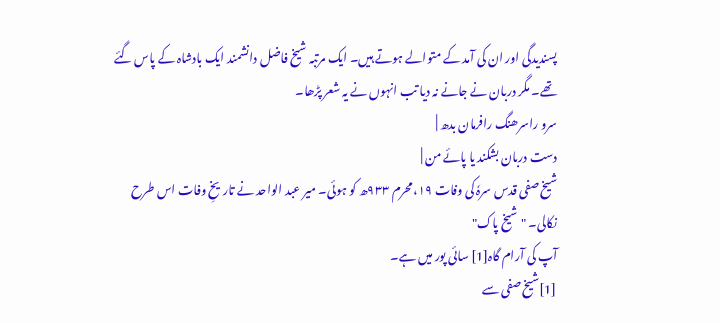پسندیدگی اور ان کی آمد کے متوالے ہوتے ہیں۔ ایک مرتبہ شیخ فاضل دانشمند ایک بادشاہ کے پاس گئے تھے۔ مگر دربان نے جانے نہ دیا تب انہوں نے یہ شعر پڑھا۔
سرو راسرھنگ رافرمان بدھ |
دست دربان بشکند یا پائے من |
شیخ صفی قدس سرہٗ کی وفات ۱۹،محرم ۹۳۳ھ کو ہوئی۔ میر عبد الواحد نے تاریخِ وفات اس طرح نکالی۔ "شیخ پاک"
آپ کی آرام گاہ[1] سائی پور میں ہے۔
[1]شیخ صفی سے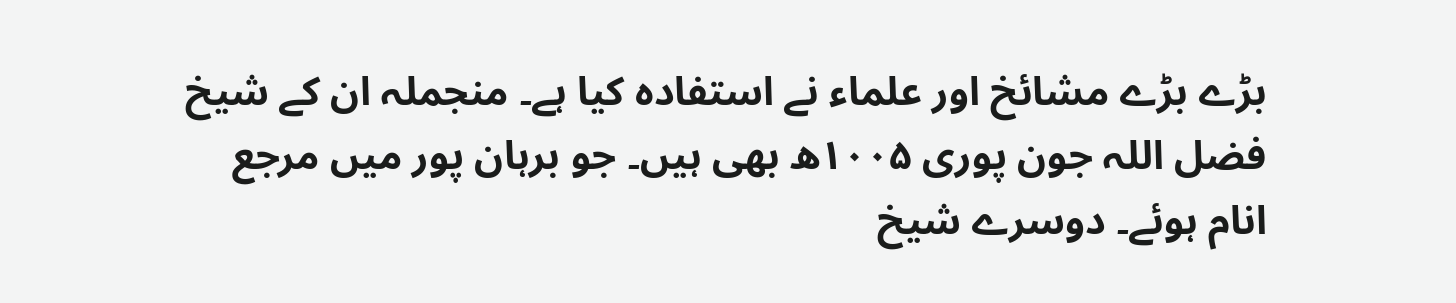بڑے بڑے مشائخ اور علماء نے استفادہ کیا ہے۔ منجملہ ان کے شیخ فضل اللہ جون پوری ۱۰۰۵ھ بھی ہیں۔ جو برہان پور میں مرجع انام ہوئے۔ دوسرے شیخ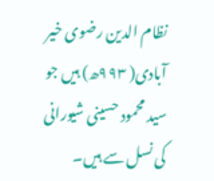نظام الدین رضوی خیر آبادی( ۹۹۳ھ) ہیں جو سید محمود حسینی شیورانی کی نسل سے ہیں۔